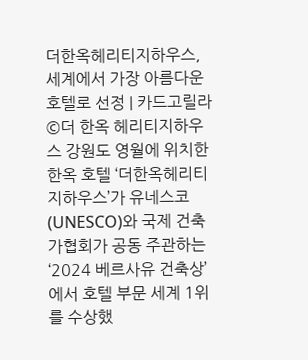더한옥헤리티지하우스, 세계에서 가장 아름다운 호텔로 선정 | 카드고릴라
©더 한옥 헤리티지하우스 강원도 영월에 위치한 한옥 호텔 ‘더한옥헤리티지하우스’가 유네스코(UNESCO)와 국제 건축가협회가 공동 주관하는 ‘2024 베르사유 건축상’에서 호텔 부문 세계 1위를 수상했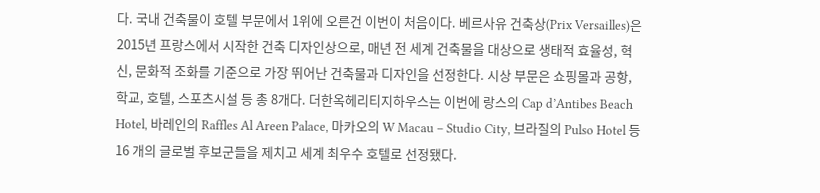다. 국내 건축물이 호텔 부문에서 1위에 오른건 이번이 처음이다. 베르사유 건축상(Prix Versailles)은 2015년 프랑스에서 시작한 건축 디자인상으로, 매년 전 세계 건축물을 대상으로 생태적 효율성, 혁신, 문화적 조화를 기준으로 가장 뛰어난 건축물과 디자인을 선정한다. 시상 부문은 쇼핑몰과 공항, 학교, 호텔, 스포츠시설 등 총 8개다. 더한옥헤리티지하우스는 이번에 랑스의 Cap d’Antibes Beach Hotel, 바레인의 Raffles Al Areen Palace, 마카오의 W Macau – Studio City, 브라질의 Pulso Hotel 등 16 개의 글로벌 후보군들을 제치고 세계 최우수 호텔로 선정됐다.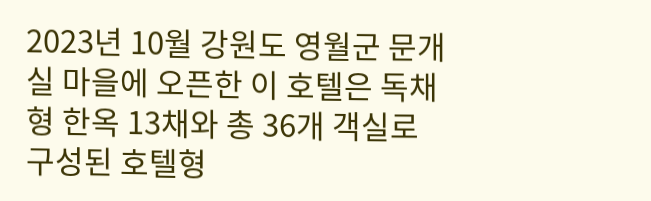2023년 10월 강원도 영월군 문개실 마을에 오픈한 이 호텔은 독채형 한옥 13채와 총 36개 객실로 구성된 호텔형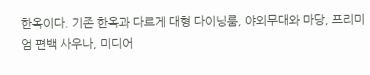한옥이다. 기존 한옥과 다르게 대형 다이닝룸, 야외무대와 마당, 프리미엄 편백 사우나, 미디어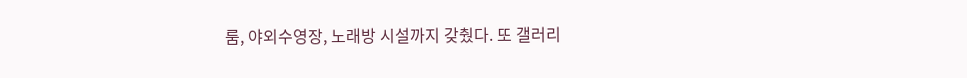룸, 야외수영장, 노래방 시설까지 갖췄다. 또 갤러리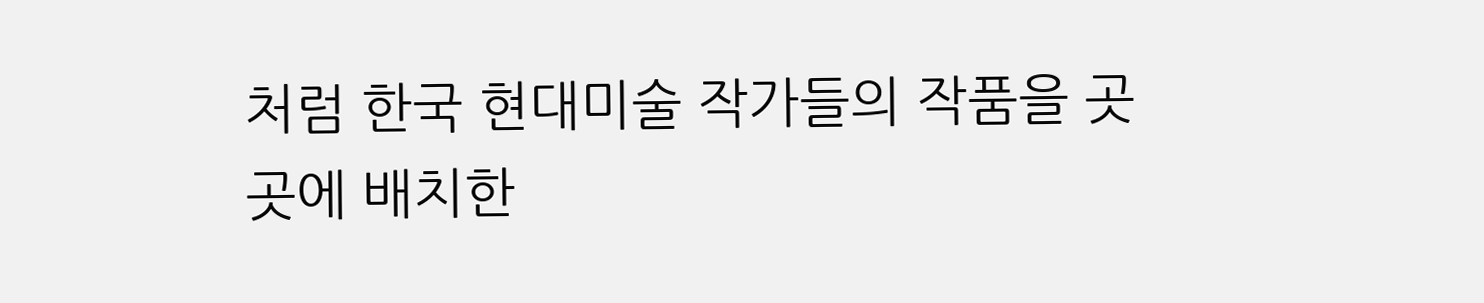처럼 한국 현대미술 작가들의 작품을 곳곳에 배치한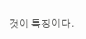것이 특징이다.